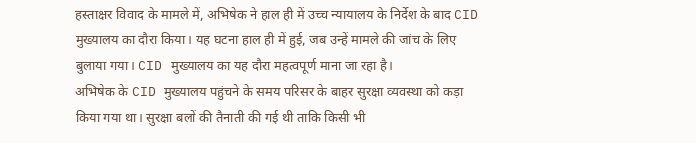हस्ताक्षर विवाद के मामले में, अभिषेक ने हाल ही में उच्च न्यायालय के निर्देश के बाद CID मुख्यालय का दौरा किया। यह घटना हाल ही में हुई, जब उन्हें मामले की जांच के लिए बुलाया गया। CID मुख्यालय का यह दौरा महत्वपूर्ण माना जा रहा है।
अभिषेक के CID मुख्यालय पहुंचने के समय परिसर के बाहर सुरक्षा व्यवस्था को कड़ा किया गया था। सुरक्षा बलों की तैनाती की गई थी ताकि किसी भी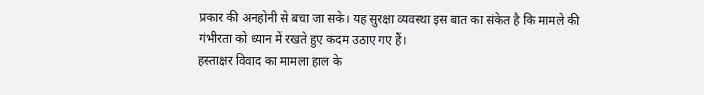प्रकार की अनहोनी से बचा जा सके। यह सुरक्षा व्यवस्था इस बात का संकेत है कि मामले की गंभीरता को ध्यान में रखते हुए कदम उठाए गए हैं।
हस्ताक्षर विवाद का मामला हाल के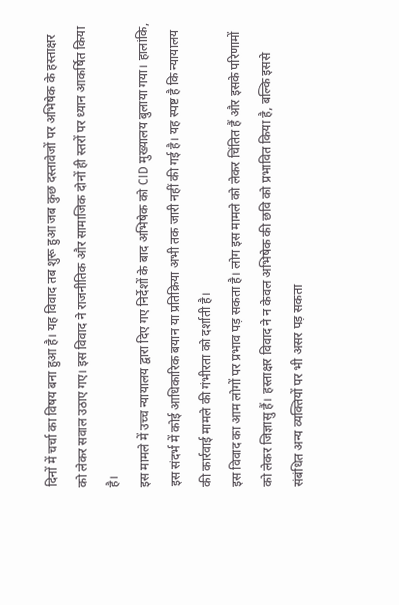दिनों में चर्चा का विषय बना हुआ है। यह विवाद तब शुरू हुआ जब कुछ दस्तावेजों पर अभिषेक के हस्ताक्षर को लेकर सवाल उठाए गए। इस विवाद ने राजनीतिक और सामाजिक दोनों ही स्तरों पर ध्यान आकर्षित किया है।
इस मामले में उच्च न्यायालय द्वारा दिए गए निर्देशों के बाद अभिषेक को CID मुख्यालय बुलाया गया। हालांकि, इस संदर्भ में कोई आधिकारिक बयान या प्रतिक्रिया अभी तक जारी नहीं की गई है। यह स्पष्ट है कि न्यायालय की कार्रवाई मामले की गंभीरता को दर्शाती है।
इस विवाद का आम लोगों पर प्रभाव पड़ सकता है। लोग इस मामले को लेकर चिंतित हैं और इसके परिणामों को लेकर जिज्ञासु हैं। हस्ताक्षर विवाद ने न केवल अभिषेक की छवि को प्रभावित किया है, बल्कि इससे संबंधित अन्य व्यक्तियों पर भी असर पड़ सकता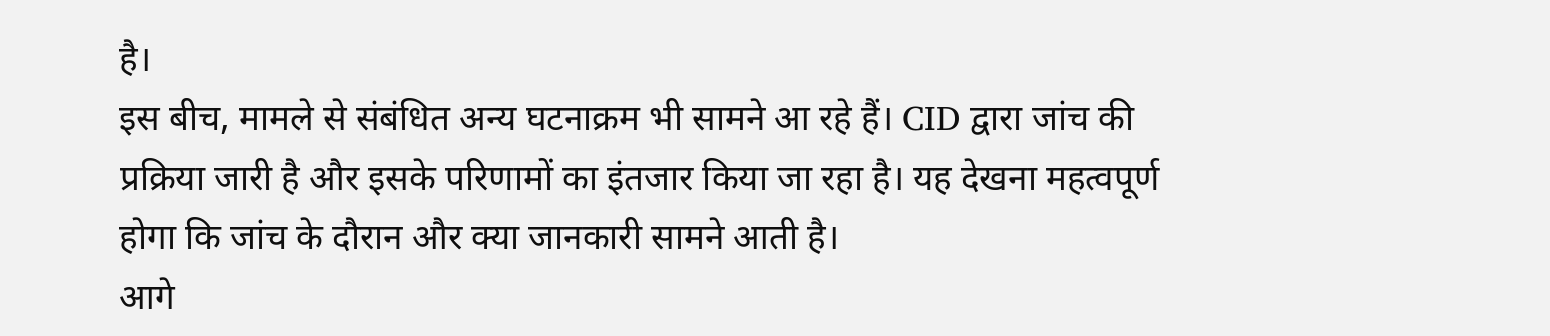है।
इस बीच, मामले से संबंधित अन्य घटनाक्रम भी सामने आ रहे हैं। CID द्वारा जांच की प्रक्रिया जारी है और इसके परिणामों का इंतजार किया जा रहा है। यह देखना महत्वपूर्ण होगा कि जांच के दौरान और क्या जानकारी सामने आती है।
आगे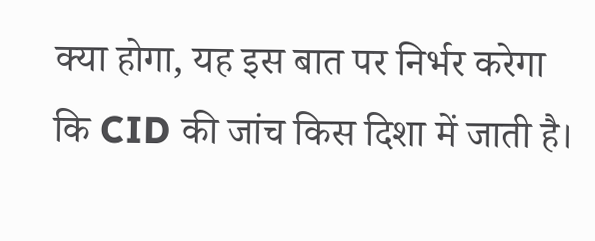क्या होगा, यह इस बात पर निर्भर करेगा कि CID की जांच किस दिशा में जाती है।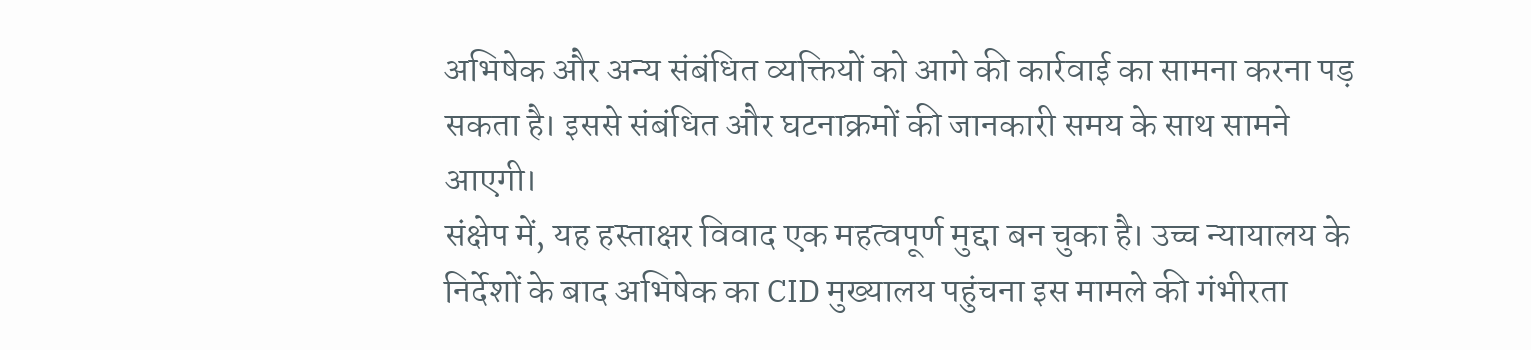अभिषेक और अन्य संबंधित व्यक्तियों को आगे की कार्रवाई का सामना करना पड़ सकता है। इससे संबंधित और घटनाक्रमों की जानकारी समय के साथ सामने आएगी।
संक्षेप में, यह हस्ताक्षर विवाद एक महत्वपूर्ण मुद्दा बन चुका है। उच्च न्यायालय के निर्देशों के बाद अभिषेक का CID मुख्यालय पहुंचना इस मामले की गंभीरता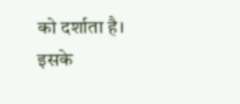को दर्शाता है। इसके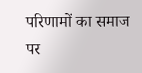परिणामों का समाज पर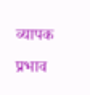व्यापक प्रभाव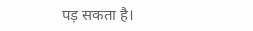पड़ सकता है।